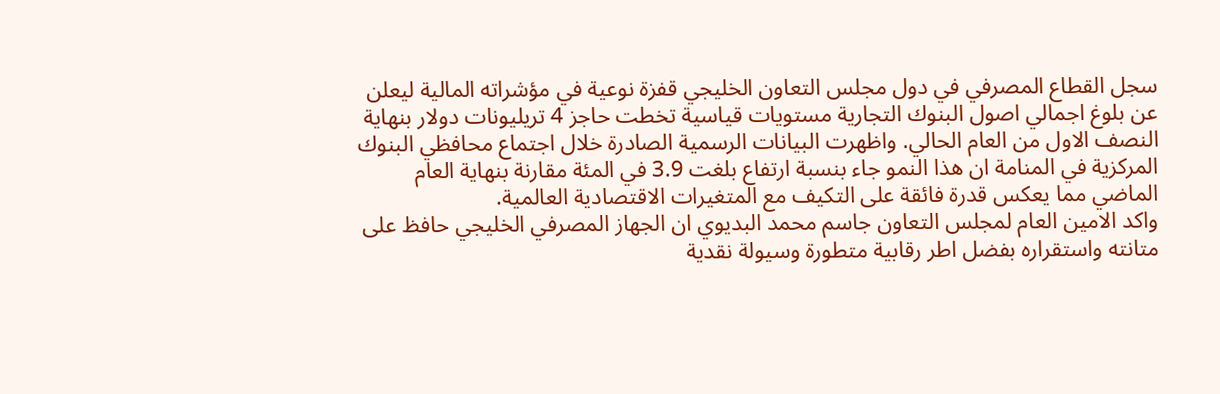سجل القطاع المصرفي في دول مجلس التعاون الخليجي قفزة نوعية في مؤشراته المالية ليعلن عن بلوغ اجمالي اصول البنوك التجارية مستويات قياسية تخطت حاجز 4 تريليونات دولار بنهاية النصف الاول من العام الحالي. واظهرت البيانات الرسمية الصادرة خلال اجتماع محافظي البنوك المركزية في المنامة ان هذا النمو جاء بنسبة ارتفاع بلغت 3.9 في المئة مقارنة بنهاية العام الماضي مما يعكس قدرة فائقة على التكيف مع المتغيرات الاقتصادية العالمية.
واكد الامين العام لمجلس التعاون جاسم محمد البديوي ان الجهاز المصرفي الخليجي حافظ على متانته واستقراره بفضل اطر رقابية متطورة وسيولة نقدية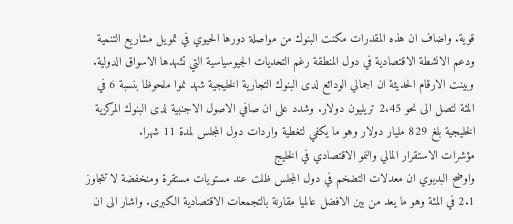قوية. واضاف ان هذه المقدرات مكنت البنوك من مواصلة دورها الحيوي في تمويل مشاريع التنمية ودعم الانشطة الاقتصادية في دول المنطقة رغم التحديات الجيوسياسية التي تشهدها الاسواق الدولية.
وبينت الارقام الحديثة ان اجمالي الودائع لدى البنوك التجارية الخليجية شهد نموا ملحوظا بنسبة 6 في المئة لتصل الى نحو 2.45 تريليون دولار. وشدد على ان صافي الاصول الاجنبية لدى البنوك المركزية الخليجية بلغ 829 مليار دولار وهو ما يكفي لتغطية واردات دول المجلس لمدة 11 شهرا.
مؤشرات الاستقرار المالي والنمو الاقتصادي في الخليج
واوضح البديوي ان معدلات التضخم في دول المجلس ظلت عند مستويات مستقرة ومنخفضة لا تتجاوز 2.1 في المئة وهو ما يعد من بين الافضل عالميا مقارنة بالتجمعات الاقتصادية الكبرى. واشار الى ان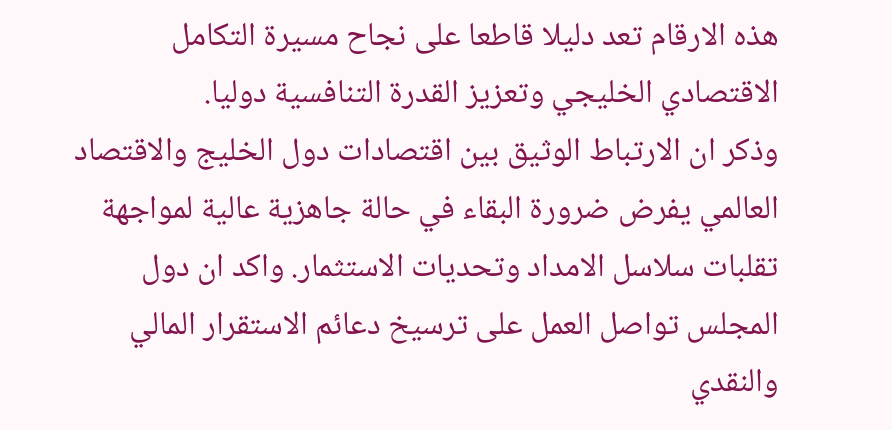هذه الارقام تعد دليلا قاطعا على نجاح مسيرة التكامل الاقتصادي الخليجي وتعزيز القدرة التنافسية دوليا.
وذكر ان الارتباط الوثيق بين اقتصادات دول الخليج والاقتصاد العالمي يفرض ضرورة البقاء في حالة جاهزية عالية لمواجهة تقلبات سلاسل الامداد وتحديات الاستثمار. واكد ان دول المجلس تواصل العمل على ترسيخ دعائم الاستقرار المالي والنقدي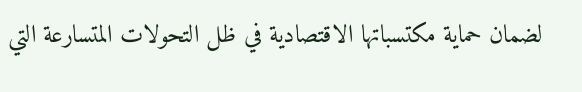لضمان حماية مكتسباتها الاقتصادية في ظل التحولات المتسارعة التي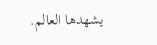يشهدها العالم.